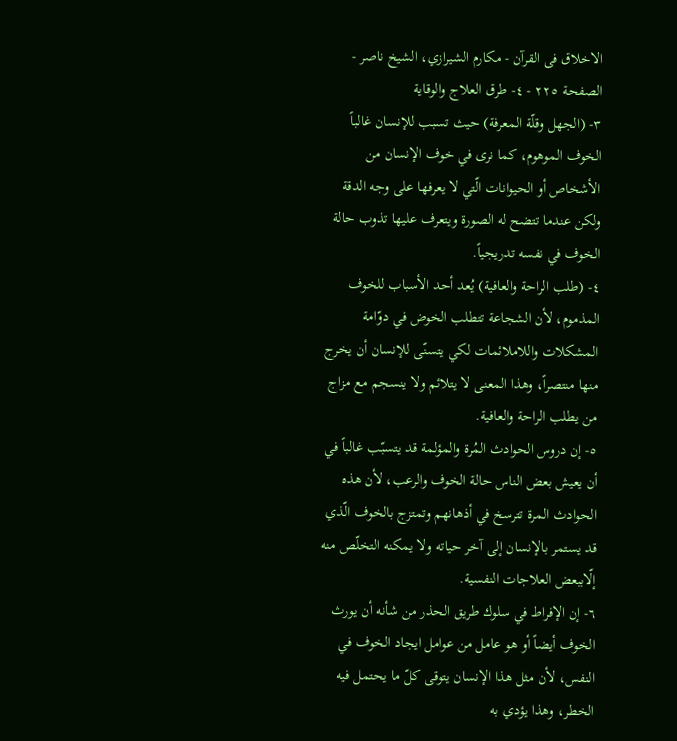الاخلاق فى القرآن - مكارم الشيرازي، الشيخ ناصر - الصفحة ٢٢٥ - ٤- طرق العلاج والوقاية
٣- (الجهل وقلّة المعرفة) حيث تسبب للإنسان غالباً الخوف الموهوم، كما نرى في خوف الإنسان من الأشخاص أو الحيوانات الّتي لا يعرفها على وجه الدقة ولكن عندما تتضح له الصورة ويتعرف عليها تذوب حالة الخوف في نفسه تدريجياً.
٤- (طلب الراحة والعافية) يُعد أحد الأسباب للخوف المذموم، لأن الشجاعة تتطلب الخوض في دوّامة المشكلات واللاملائمات لكي يتسنّى للإنسان أن يخرج منها منتصراً، وهذا المعنى لا يتلائم ولا ينسجم مع مزاج من يطلب الراحة والعافية.
٥- إن دروس الحوادث المُرة والمؤلمة قد يتسبّب غالباً في أن يعيش بعض الناس حالة الخوف والرعب، لأن هذه الحوادث المرة تترسخ في أذهانهم وتمتزج بالخوف الّذي قد يستمر بالإنسان إلى آخر حياته ولا يمكنه التخلّص منه إلّاببعض العلاجات النفسية.
٦- إن الإفراط في سلوك طريق الحذر من شأنه أن يورث الخوف أيضاً أو هو عامل من عوامل ايجاد الخوف في النفس، لأن مثل هذا الإنسان يتوقى كلّ ما يحتمل فيه الخطر، وهذا يؤدي به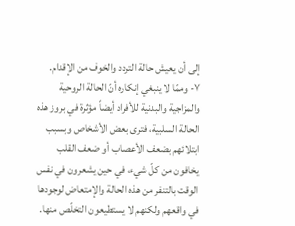إلى أن يعيش حالة التردد والخوف من الإقدام.
٧- وممّا لا ينبغي إنكاره أنّ الحالة الروحية والمزاجية والبدنية للأفراد أيضاً مؤثرة في بروز هذه الحالة السلبية، فترى بعض الأشخاص وبسبب ابتلائهم بضعف الأعصاب أو ضعف القلب يخافون من كلّ شيء، في حين يشعرون في نفس الوقت بالتنفر من هذه الحالة والإمتعاض لوجودها في واقعهم ولكنهم لا يستطيعون التخلّص منها.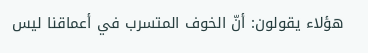هؤلاء يقولون: أنّ الخوف المتسرب في أعماقنا ليس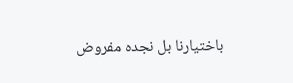باختيارنا بل نجده مفروض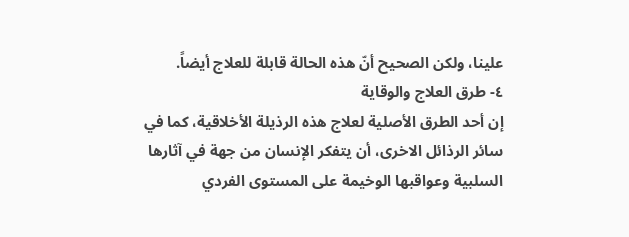علينا، ولكن الصحيح أنّ هذه الحالة قابلة للعلاج أيضاً.
٤- طرق العلاج والوقاية
إن أحد الطرق الأصلية لعلاج هذه الرذيلة الأخلاقية، كما في سائر الرذائل الاخرى، أن يتفكر الإنسان من جهة في آثارها السلبية وعواقبها الوخيمة على المستوى الفردي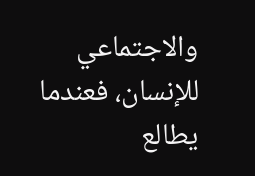والاجتماعي للإنسان، فعندما يطالع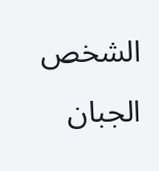الشخص الجبان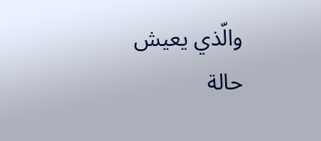والّذي يعيش حالة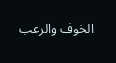الخوف والرعب